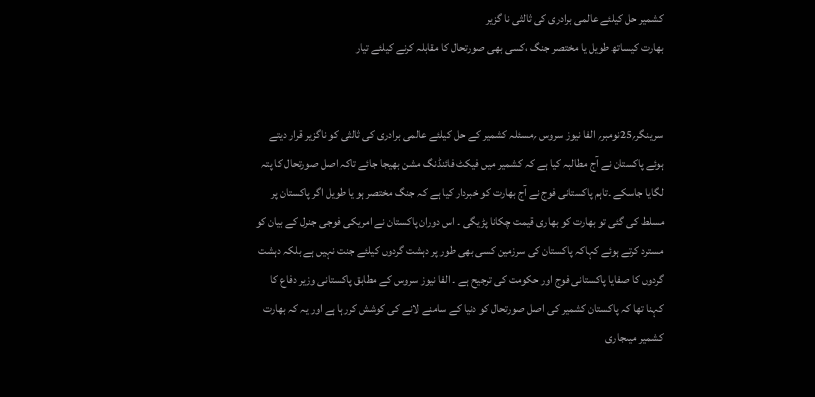کشمیر حل کیلئے عالمی برادری کی ثالثی نا گزیر
بھارت کیساتھ طویل یا مختصر جنگ ،کسی بھی صورتحال کا مقابلہ کرنے کیلئے تیار


سرینگر؍25نومبر؍ الفا نیوز سروس ؍مسئلہ کشمیر کے حل کیلئے عالمی برادری کی ثالثی کو ناگزیر قرار دیتے ہوئے پاکستان نے آج مطالبہ کیا ہے کہ کشمیر میں فیکٹ فائنڈنگ مشن بھیجا جائے تاکہ اصل صورتحال کا پتہ لگایا جاسکے ۔تاہم پاکستانی فوج نے آج بھارت کو خبردار کیا ہے کہ جنگ مختصر ہو یا طویل اگر پاکستان پر مسلط کی گئی تو بھارت کو بھاری قیمت چکانا پڑیگی ۔ اس دوران پاکستان نے امریکی فوجی جنرل کے بیان کو مسترد کرتے ہوئے کہاکہ پاکستان کی سرزمین کسی بھی طور پر دہشت گردوں کیلئے جنت نہیں ہے بلکہ دہشت گردوں کا صفایا پاکستانی فوج اور حکومت کی ترجیح ہے ۔ الفا نیوز سروس کے مطابق پاکستانی وزیر دفاع کا کہنا تھا کہ پاکستان کشمیر کی اصل صورتحال کو دنیا کے سامنے لانے کی کوشش کررہا ہے اور یہ کہ بھارت کشمیر میںجاری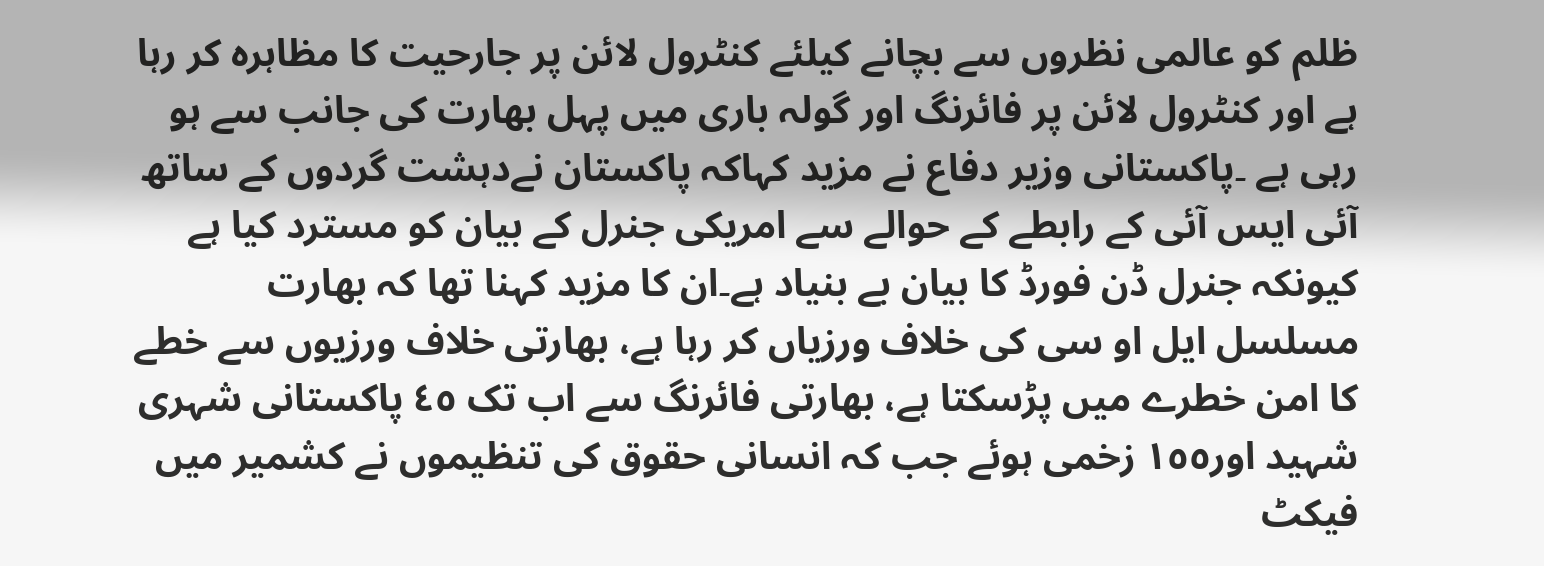ظلم کو عالمی نظروں سے بچانے کیلئے کنٹرول لائن پر جارحیت کا مظاہرہ کر رہا ہے اور کنٹرول لائن پر فائرنگ اور گولہ باری میں پہل بھارت کی جانب سے ہو رہی ہے ۔پاکستانی وزیر دفاع نے مزید کہاکہ پاکستان نےدہشت گردوں کے ساتھ آئی ایس آئی کے رابطے کے حوالے سے امریکی جنرل کے بیان کو مسترد کیا ہے کیونکہ جنرل ڈن فورڈ کا بیان بے بنیاد ہے۔ان کا مزید کہنا تھا کہ بھارت مسلسل ایل او سی کی خلاف ورزیاں کر رہا ہے، بھارتی خلاف ورزیوں سے خطے کا امن خطرے میں پڑسکتا ہے، بھارتی فائرنگ سے اب تک ٤٥ پاکستانی شہری شہید اور١٥٥ زخمی ہوئے جب کہ انسانی حقوق کی تنظیموں نے کشمیر میں فیکٹ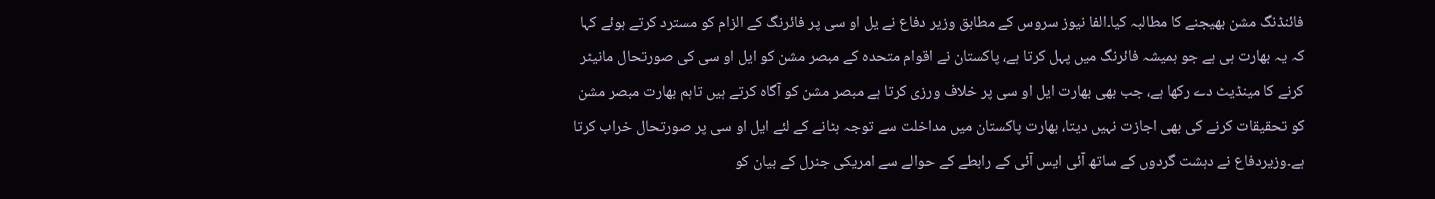فائنڈنگ مشن بھیجنے کا مطالبہ کیا۔الفا نیوز سروس کے مطابق وزیر دفاع نے یل او سی پر فائرنگ کے الزام کو مسترد کرتے ہوئے کہا کہ یہ بھارت ہی ہے جو ہمیشہ فائرنگ میں پہل کرتا ہے، پاکستان نے اقوام متحدہ کے مبصر مشن کو ایل او سی کی صورتحال مانیٹر کرنے کا مینڈیٹ دے رکھا ہے، جب بھی بھارت ایل او سی پر خلاف ورزی کرتا ہے مبصر مشن کو آگاہ کرتے ہیں تاہم بھارت مبصر مشن کو تحقیقات کرنے کی بھی اجازت نہیں دیتا، بھارت پاکستان میں مداخلت سے توجہ ہٹانے کے لئے ایل او سی پر صورتحال خراب کرتا ہے۔وزیردفاع نے دہشت گردوں کے ساتھ آئی ایس آئی کے رابطے کے حوالے سے امریکی جنرل کے بیان کو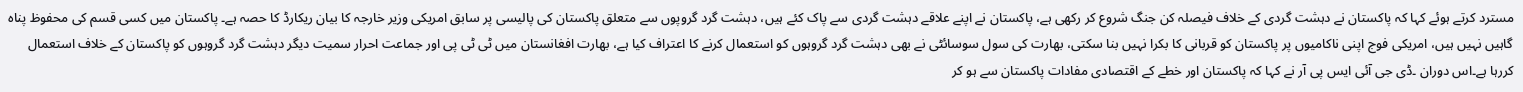مسترد کرتے ہوئے کہا کہ پاکستان نے دہشت گردی کے خلاف فیصلہ کن جنگ شروع کر رکھی ہے، پاکستان نے اپنے علاقے دہشت گردی سے پاک کئے ہیں، دہشت گرد گروپوں سے متعلق پاکستان کی پالیسی پر سابق امریکی وزیر خارجہ کا بیان ریکارڈ کا حصہ ہے۔ پاکستان میں کسی قسم کی محفوظ پناہ گاہیں نہیں ہیں، امریکی فوج اپنی ناکامیوں پر پاکستان کو قربانی کا بکرا نہیں بنا سکتی، بھارت کی سول سوسائٹی نے بھی دہشت گرد گروہوں کو استعمال کرنے کا اعتراف کیا ہے، بھارت افغانستان میں ٹی ٹی پی اور جماعت احرار سمیت دیگر دہشت گرد گروہوں کو پاکستان کے خلاف استعمال کررہا ہے۔اس دوران ۔ڈی جی آئی ایس پی آر نے کہا کہ پاکستان اور خطے کے اقتصادی مفادات پاکستان سے ہو کر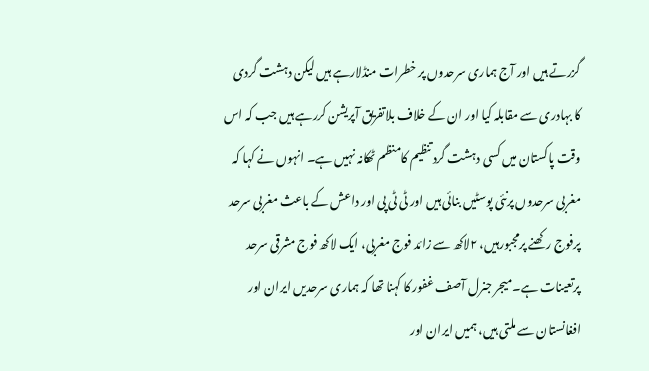گزرتے ہیں اور آج ہماری سرحدوں پر خطرات منڈلارہے ہیں لیکن دہشت گردی کا بہادری سے مقابلہ کیا اور ان کے خلاف بلاتفریق آپریشن کررہے ہیں جب کہ اس وقت پاکستان میں کسی دہشت گرد تنظیم کامنظم ٹھکانہ نہیں ہے۔ انہوں نے کہا کہ مغربی سرحدوں پرنئی پوسٹیں بنائی ہیں اور ٹی ٹی پی اور داعش کے باعث مغربی سرحد پرفوج رکھنے پرمجبورہیں، ٢لاکھ سے زائد فوج مغربی، ایک لاکھ فوج مشرقی سرحد پرتعینات ہے۔میجر جنرل آصف غفور کا کہنا تھا کہ ہماری سرحدیں ایران اور افغانستان سے ملتی ہیں، ہمیں ایران اور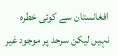افغانستان سے کوئی خطرہ نہیں لیکن سرحد پر موجود غیر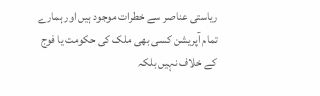ریاستی عناصر سے خطرات موجود ہیں اور ہمارے تمام آپریشن کسی بھی ملک کی حکومت یا فوج کے خلاف نہیں بلکہ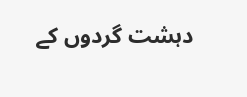دہشت گردوں کے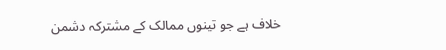خلاف ہے جو تینوں ممالک کے مشترکہ دشمن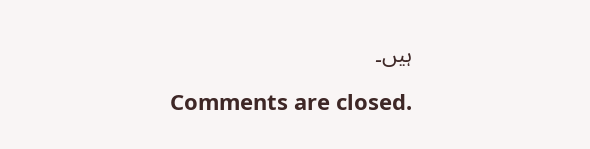ہیں۔

Comments are closed.